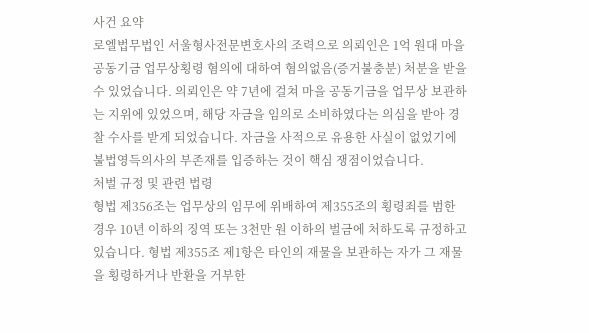사건 요약
로엘법무법인 서울형사전문변호사의 조력으로 의뢰인은 1억 원대 마을 공동기금 업무상횡령 혐의에 대하여 혐의없음(증거불충분) 처분을 받을 수 있었습니다. 의뢰인은 약 7년에 걸쳐 마을 공동기금을 업무상 보관하는 지위에 있었으며, 해당 자금을 임의로 소비하였다는 의심을 받아 경찰 수사를 받게 되었습니다. 자금을 사적으로 유용한 사실이 없었기에 불법영득의사의 부존재를 입증하는 것이 핵심 쟁점이었습니다.
처벌 규정 및 관련 법령
형법 제356조는 업무상의 임무에 위배하여 제355조의 횡령죄를 범한 경우 10년 이하의 징역 또는 3천만 원 이하의 벌금에 처하도록 규정하고 있습니다. 형법 제355조 제1항은 타인의 재물을 보관하는 자가 그 재물을 횡령하거나 반환을 거부한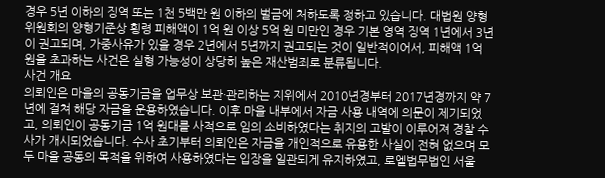경우 5년 이하의 징역 또는 1천 5백만 원 이하의 벌금에 처하도록 정하고 있습니다. 대법원 양형위원회의 양형기준상 횡령 피해액이 1억 원 이상 5억 원 미만인 경우 기본 영역 징역 1년에서 3년이 권고되며, 가중사유가 있을 경우 2년에서 5년까지 권고되는 것이 일반적이어서, 피해액 1억 원을 초과하는 사건은 실형 가능성이 상당히 높은 재산범죄로 분류됩니다.
사건 개요
의뢰인은 마을의 공동기금을 업무상 보관·관리하는 지위에서 2010년경부터 2017년경까지 약 7년에 걸쳐 해당 자금을 운용하였습니다. 이후 마을 내부에서 자금 사용 내역에 의문이 제기되었고, 의뢰인이 공동기금 1억 원대를 사적으로 임의 소비하였다는 취지의 고발이 이루어져 경찰 수사가 개시되었습니다. 수사 초기부터 의뢰인은 자금을 개인적으로 유용한 사실이 전혀 없으며 모두 마을 공동의 목적을 위하여 사용하였다는 입장을 일관되게 유지하였고, 로엘법무법인 서울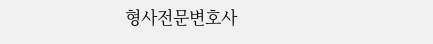형사전문변호사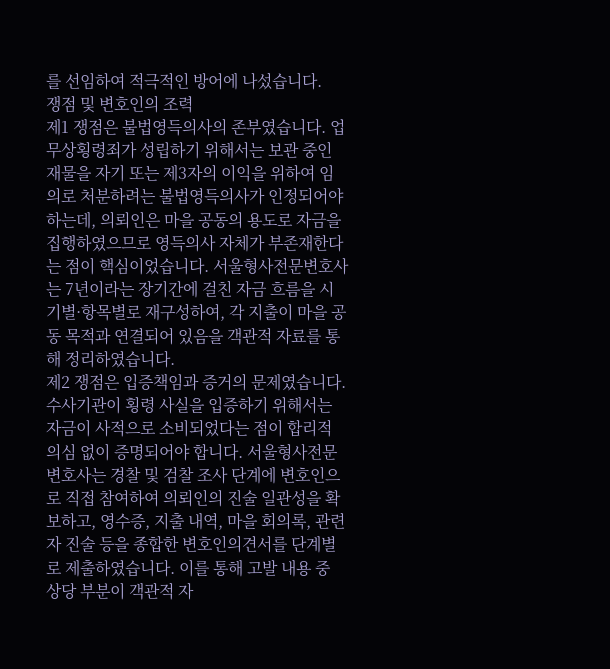를 선임하여 적극적인 방어에 나섰습니다.
쟁점 및 변호인의 조력
제1 쟁점은 불법영득의사의 존부였습니다. 업무상횡령죄가 성립하기 위해서는 보관 중인 재물을 자기 또는 제3자의 이익을 위하여 임의로 처분하려는 불법영득의사가 인정되어야 하는데, 의뢰인은 마을 공동의 용도로 자금을 집행하였으므로 영득의사 자체가 부존재한다는 점이 핵심이었습니다. 서울형사전문변호사는 7년이라는 장기간에 걸친 자금 흐름을 시기별·항목별로 재구성하여, 각 지출이 마을 공동 목적과 연결되어 있음을 객관적 자료를 통해 정리하였습니다.
제2 쟁점은 입증책임과 증거의 문제였습니다. 수사기관이 횡령 사실을 입증하기 위해서는 자금이 사적으로 소비되었다는 점이 합리적 의심 없이 증명되어야 합니다. 서울형사전문변호사는 경찰 및 검찰 조사 단계에 변호인으로 직접 참여하여 의뢰인의 진술 일관성을 확보하고, 영수증, 지출 내역, 마을 회의록, 관련자 진술 등을 종합한 변호인의견서를 단계별로 제출하였습니다. 이를 통해 고발 내용 중 상당 부분이 객관적 자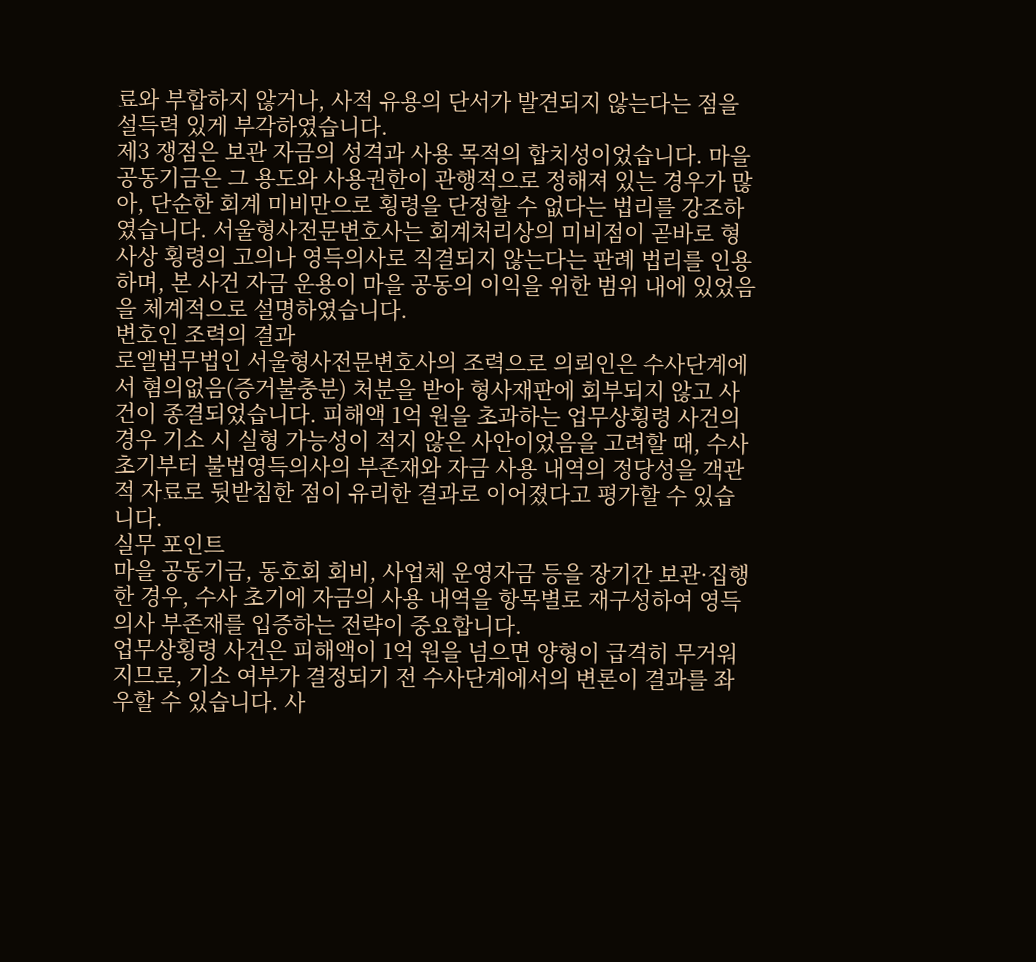료와 부합하지 않거나, 사적 유용의 단서가 발견되지 않는다는 점을 설득력 있게 부각하였습니다.
제3 쟁점은 보관 자금의 성격과 사용 목적의 합치성이었습니다. 마을 공동기금은 그 용도와 사용권한이 관행적으로 정해져 있는 경우가 많아, 단순한 회계 미비만으로 횡령을 단정할 수 없다는 법리를 강조하였습니다. 서울형사전문변호사는 회계처리상의 미비점이 곧바로 형사상 횡령의 고의나 영득의사로 직결되지 않는다는 판례 법리를 인용하며, 본 사건 자금 운용이 마을 공동의 이익을 위한 범위 내에 있었음을 체계적으로 설명하였습니다.
변호인 조력의 결과
로엘법무법인 서울형사전문변호사의 조력으로 의뢰인은 수사단계에서 혐의없음(증거불충분) 처분을 받아 형사재판에 회부되지 않고 사건이 종결되었습니다. 피해액 1억 원을 초과하는 업무상횡령 사건의 경우 기소 시 실형 가능성이 적지 않은 사안이었음을 고려할 때, 수사 초기부터 불법영득의사의 부존재와 자금 사용 내역의 정당성을 객관적 자료로 뒷받침한 점이 유리한 결과로 이어졌다고 평가할 수 있습니다.
실무 포인트
마을 공동기금, 동호회 회비, 사업체 운영자금 등을 장기간 보관·집행한 경우, 수사 초기에 자금의 사용 내역을 항목별로 재구성하여 영득의사 부존재를 입증하는 전략이 중요합니다.
업무상횡령 사건은 피해액이 1억 원을 넘으면 양형이 급격히 무거워지므로, 기소 여부가 결정되기 전 수사단계에서의 변론이 결과를 좌우할 수 있습니다. 사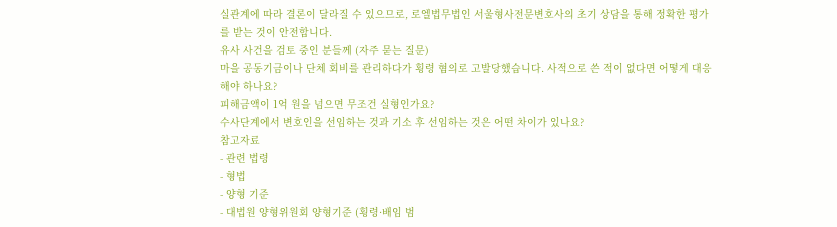실관계에 따라 결론이 달라질 수 있으므로, 로엘법무법인 서울형사전문변호사의 초기 상담을 통해 정확한 평가를 받는 것이 안전합니다.
유사 사건을 검토 중인 분들께 (자주 묻는 질문)
마을 공동기금이나 단체 회비를 관리하다가 횡령 혐의로 고발당했습니다. 사적으로 쓴 적이 없다면 어떻게 대응해야 하나요?
피해금액이 1억 원을 넘으면 무조건 실형인가요?
수사단계에서 변호인을 선임하는 것과 기소 후 선임하는 것은 어떤 차이가 있나요?
참고자료
- 관련 법령
- 형법
- 양형 기준
- 대법원 양형위원회 양형기준 (횡령·배임 범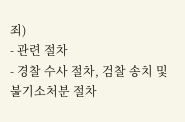죄)
- 관련 절차
- 경찰 수사 절차, 검찰 송치 및 불기소처분 절차